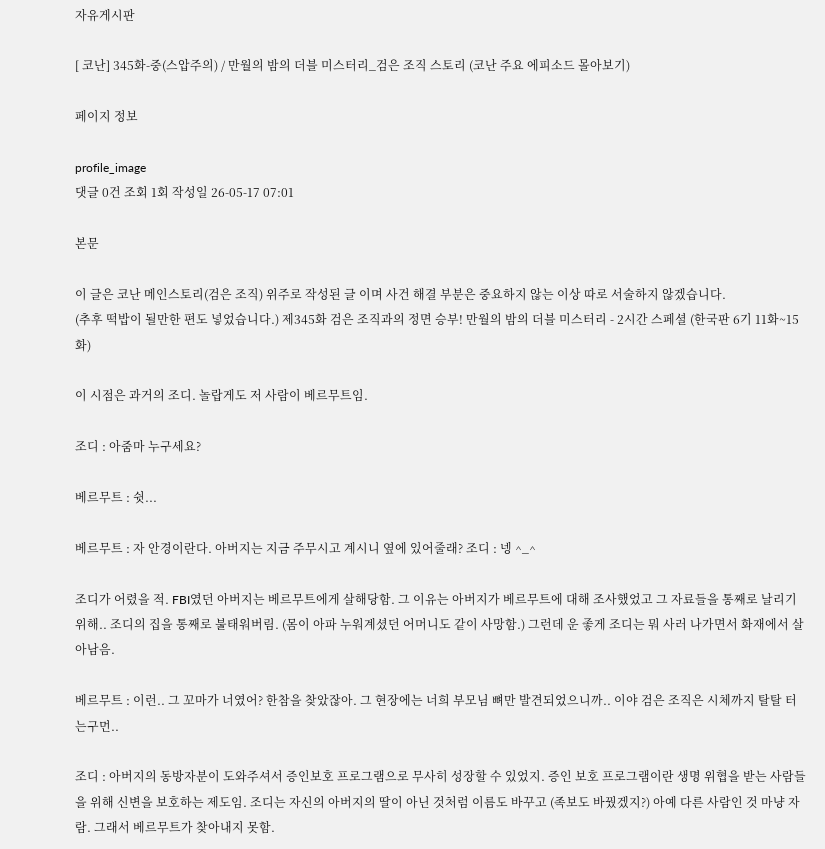자유게시판

[ 코난] 345화-중(스압주의) / 만월의 밤의 더블 미스터리_검은 조직 스토리 (코난 주요 에피소드 몰아보기)

페이지 정보

profile_image
댓글 0건 조회 1회 작성일 26-05-17 07:01

본문

이 글은 코난 메인스토리(검은 조직) 위주로 작성된 글 이며 사건 해결 부분은 중요하지 않는 이상 따로 서술하지 않겠습니다.
(추후 떡밥이 될만한 편도 넣었습니다.) 제345화 검은 조직과의 정면 승부! 만월의 밤의 더블 미스터리 - 2시간 스페셜 (한국판 6기 11화~15화)

이 시점은 과거의 조디. 놀랍게도 저 사람이 베르무트임.

조디 : 아줌마 누구세요?

베르무트 : 쉿...

베르무트 : 자 안경이란다. 아버지는 지금 주무시고 계시니 옆에 있어줄래? 조디 : 넹 ^_^

조디가 어렸을 적. FBI였던 아버지는 베르무트에게 살해당함. 그 이유는 아버지가 베르무트에 대해 조사했었고 그 자료들을 통째로 날리기 위해.. 조디의 집을 통째로 불태워버림. (몸이 아파 누워계셨던 어머니도 같이 사망함.) 그런데 운 좋게 조디는 뭐 사러 나가면서 화재에서 살아남음.

베르무트 : 이런.. 그 꼬마가 너였어? 한참을 찾았잖아. 그 현장에는 너희 부모님 뼈만 발견되었으니까.. 이야 검은 조직은 시체까지 탈탈 터는구먼..

조디 : 아버지의 동방자분이 도와주셔서 증인보호 프로그램으로 무사히 성장할 수 있었지. 증인 보호 프로그램이란 생명 위협을 받는 사람들을 위해 신변을 보호하는 제도임. 조디는 자신의 아버지의 딸이 아닌 것처럼 이름도 바꾸고 (족보도 바꿨겠지?) 아예 다른 사람인 것 마냥 자람. 그래서 베르무트가 찾아내지 못함.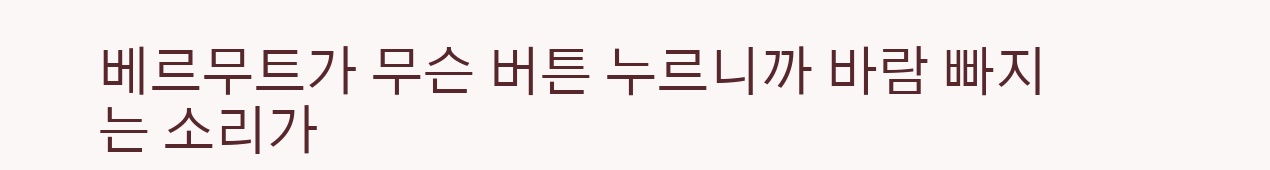베르무트가 무슨 버튼 누르니까 바람 빠지는 소리가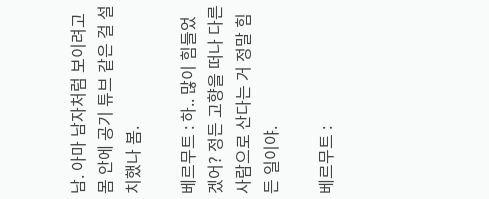남. 아마 남자처럼 보이려고 몸 안에 공기 튜브 같은 걸 설치했나 봄.

베르무트 : 하.. 많이 힘들었겠어? 정든 고향을 떠나 다른 사람으로 산다는 거 정말 힘든 일이야.

베르무트 :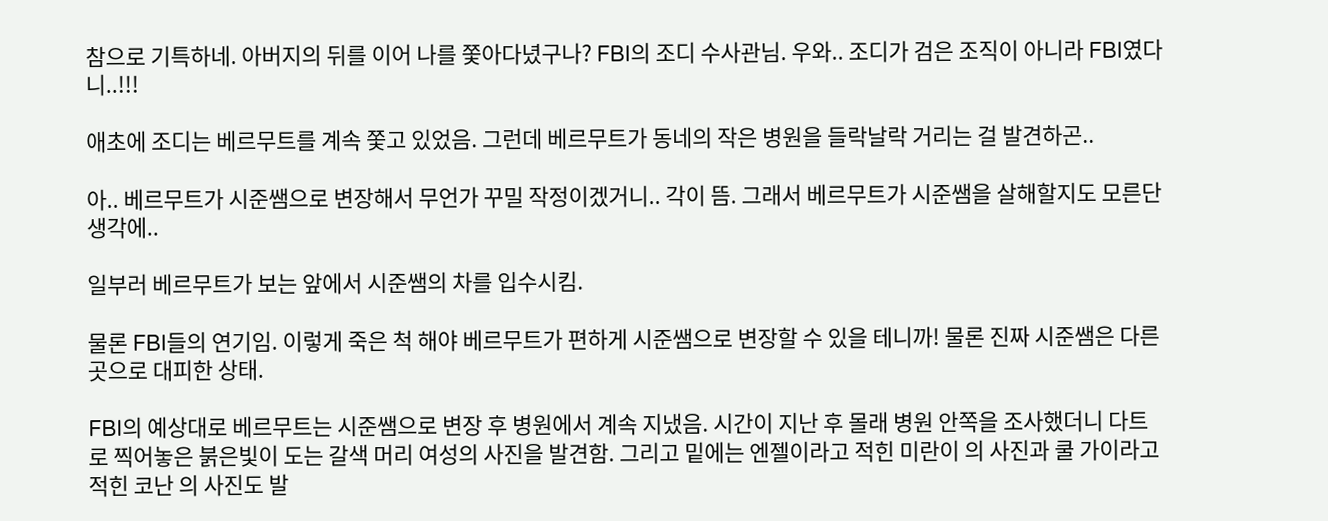참으로 기특하네. 아버지의 뒤를 이어 나를 쫓아다녔구나? FBI의 조디 수사관님. 우와.. 조디가 검은 조직이 아니라 FBI였다니..!!!

애초에 조디는 베르무트를 계속 쫓고 있었음. 그런데 베르무트가 동네의 작은 병원을 들락날락 거리는 걸 발견하곤..

아.. 베르무트가 시준쌤으로 변장해서 무언가 꾸밀 작정이겠거니.. 각이 뜸. 그래서 베르무트가 시준쌤을 살해할지도 모른단 생각에..

일부러 베르무트가 보는 앞에서 시준쌤의 차를 입수시킴.

물론 FBI들의 연기임. 이렇게 죽은 척 해야 베르무트가 편하게 시준쌤으로 변장할 수 있을 테니까! 물론 진짜 시준쌤은 다른 곳으로 대피한 상태.

FBI의 예상대로 베르무트는 시준쌤으로 변장 후 병원에서 계속 지냈음. 시간이 지난 후 몰래 병원 안쪽을 조사했더니 다트로 찍어놓은 붉은빛이 도는 갈색 머리 여성의 사진을 발견함. 그리고 밑에는 엔젤이라고 적힌 미란이 의 사진과 쿨 가이라고 적힌 코난 의 사진도 발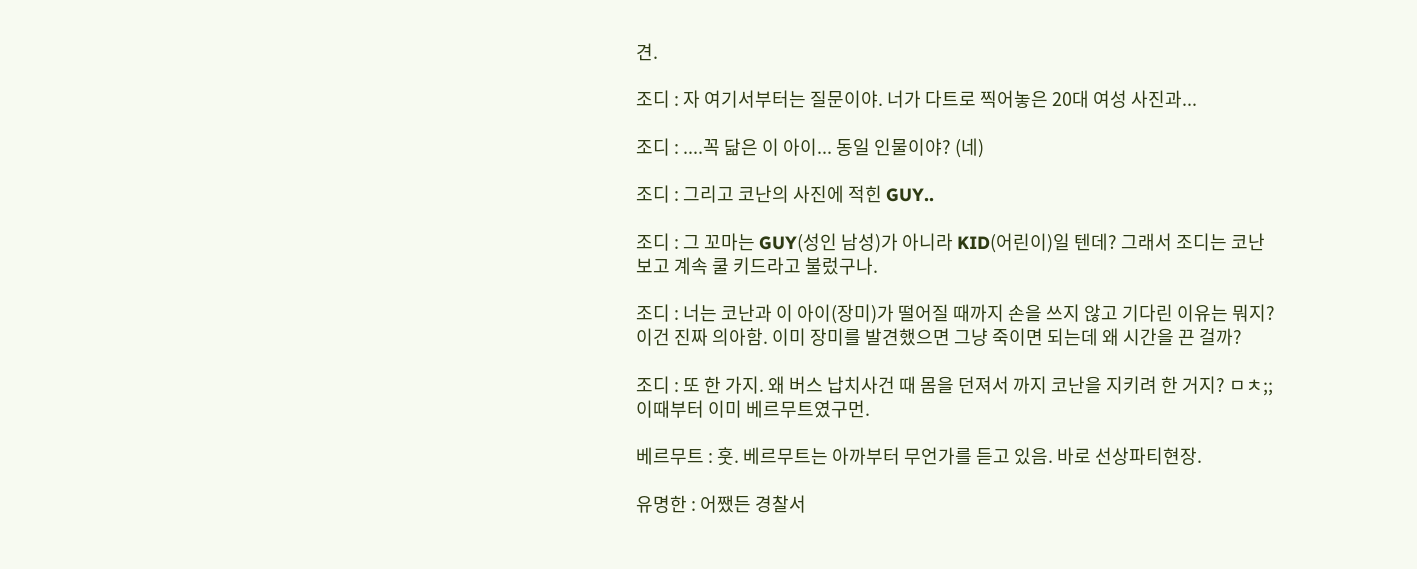견.

조디 : 자 여기서부터는 질문이야. 너가 다트로 찍어놓은 20대 여성 사진과...

조디 : ....꼭 닮은 이 아이... 동일 인물이야? (네)

조디 : 그리고 코난의 사진에 적힌 GUY..

조디 : 그 꼬마는 GUY(성인 남성)가 아니라 KID(어린이)일 텐데? 그래서 조디는 코난보고 계속 쿨 키드라고 불렀구나.

조디 : 너는 코난과 이 아이(장미)가 떨어질 때까지 손을 쓰지 않고 기다린 이유는 뭐지? 이건 진짜 의아함. 이미 장미를 발견했으면 그냥 죽이면 되는데 왜 시간을 끈 걸까?

조디 : 또 한 가지. 왜 버스 납치사건 때 몸을 던져서 까지 코난을 지키려 한 거지? ㅁㅊ;; 이때부터 이미 베르무트였구먼.

베르무트 : 훗. 베르무트는 아까부터 무언가를 듣고 있음. 바로 선상파티현장.

유명한 : 어쨌든 경찰서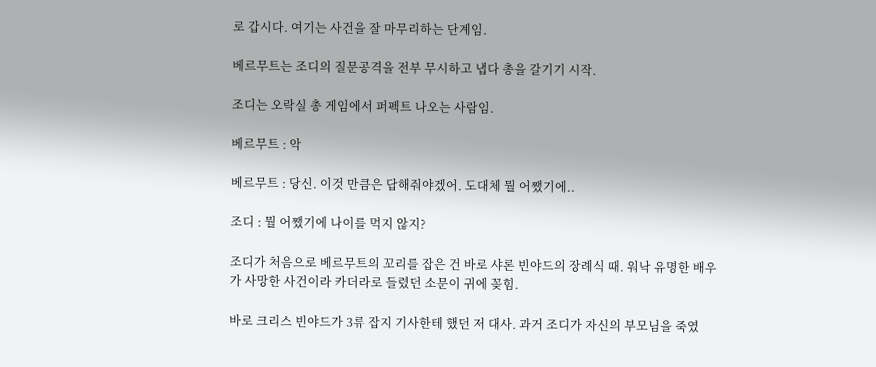로 갑시다. 여기는 사건을 잘 마무리하는 단계임.

베르무트는 조디의 질문공격을 전부 무시하고 냅다 총을 갈기기 시작.

조디는 오락실 총 게임에서 퍼펙트 나오는 사람임.

베르무트 : 악

베르무트 : 당신. 이것 만큼은 답해줘야겠어. 도대체 뭘 어쨌기에..

조디 : 뭘 어쨌기에 나이를 먹지 않지?

조디가 처음으로 베르무트의 꼬리를 잡은 건 바로 샤론 빈야드의 장례식 때. 워낙 유명한 배우가 사망한 사건이라 카더라로 들렸던 소문이 귀에 꽂힘.

바로 크리스 빈야드가 3류 잡지 기사한테 했던 저 대사. 과거 조디가 자신의 부모님을 죽였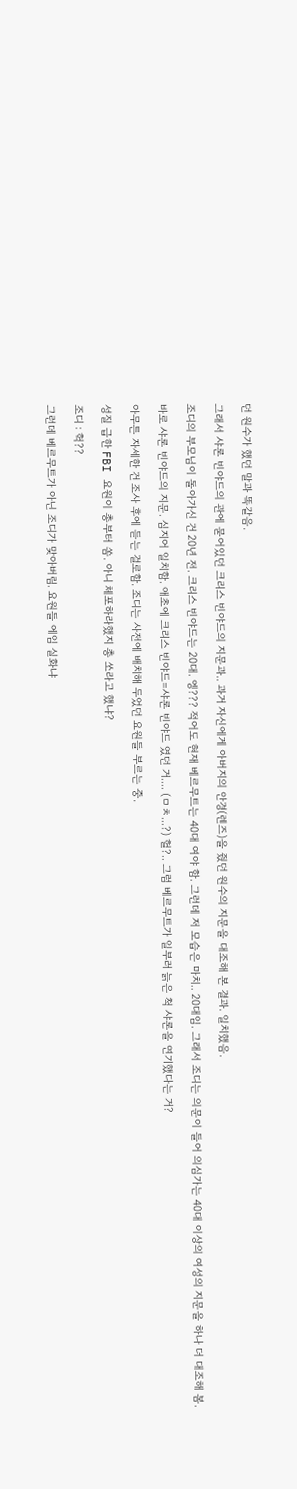던 원수가 했던 말과 똑같음.

그래서 샤론 빈야드의 관에 묻어있던 크리스 빈야드의 지문과.. 과거 자신에게 아버지의 안경(렌즈)을 줬던 원수의 지문을 대조해 본 결과. 일치했음.

조디의 부모님이 돌아가신 건 20년 전. 크리스 빈야드는 20대. 엥??? 적어도 현재 베르무트는 40대 여야 함. 그런데 저 모습은 마치.. 20대임. 그래서 조디는 의문이 들어 의심가는 40대 이상의 여성의 지문을 하나 더 대조해 봄.

바로 샤론 빈야드의 지문. 심지어 일치함. 애초에 크리스 빈야드=샤론 빈야드 였던 거.... (ㅁㅊ...?) 헐?.. 그럼 베르무트가 일부러 늙은 척 샤론을 연기했다는 거?

아무튼 자세한 건 조사 후에 듣는 걸로함. 조디는 사전에 배치해 두었던 요원들 부르는 중.

성질 급한 FBI 요원이 총부터 쏨. 아니 체포하라했지 총 쏘라고 했냐?

조디 : 헉??

그런데 베르무트가 아닌 조디가 맞아버림. 요원들 에임 실화냐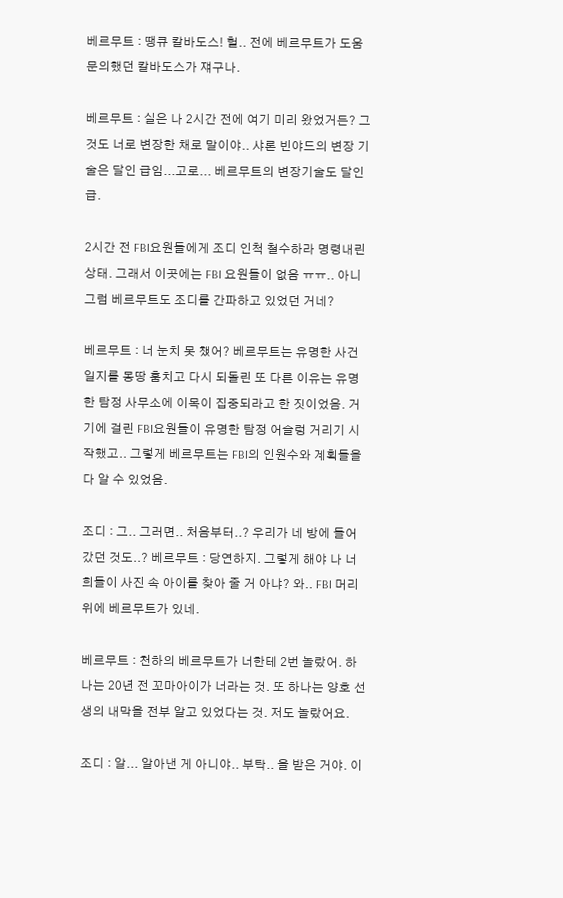베르무트 : 땡큐 칼바도스! 헐.. 전에 베르무트가 도움 문의했던 칼바도스가 쟤구나.

베르무트 : 실은 나 2시간 전에 여기 미리 왔었거든? 그것도 너로 변장한 채로 말이야.. 샤론 빈야드의 변장 기술은 달인 급임...고로... 베르무트의 변장기술도 달인급.

2시간 전 FBI요원들에게 조디 인척 철수하라 명령내린 상태. 그래서 이곳에는 FBI 요원들이 없음 ㅠㅠ.. 아니 그럼 베르무트도 조디를 간파하고 있었던 거네?

베르무트 : 너 눈치 못 챘어? 베르무트는 유명한 사건 일지를 몽땅 훔치고 다시 되돌린 또 다른 이유는 유명한 탐정 사무소에 이목이 집중되라고 한 짓이었음. 거기에 걸린 FBI요원들이 유명한 탐정 어슬렁 거리기 시작했고.. 그렇게 베르무트는 FBI의 인원수와 계획들을 다 알 수 있었음.

조디 : 그.. 그러면.. 처음부터..? 우리가 네 방에 들어갔던 것도..? 베르무트 : 당연하지. 그렇게 해야 나 너희들이 사진 속 아이를 찾아 줄 거 아냐? 와.. FBI 머리 위에 베르무트가 있네.

베르무트 : 천하의 베르무트가 너한테 2번 놀랐어. 하나는 20년 전 꼬마아이가 너라는 것. 또 하나는 양호 선생의 내막을 전부 알고 있었다는 것. 저도 놀랐어요.

조디 : 알... 알아낸 게 아니야.. 부탁.. 을 받은 거야. 이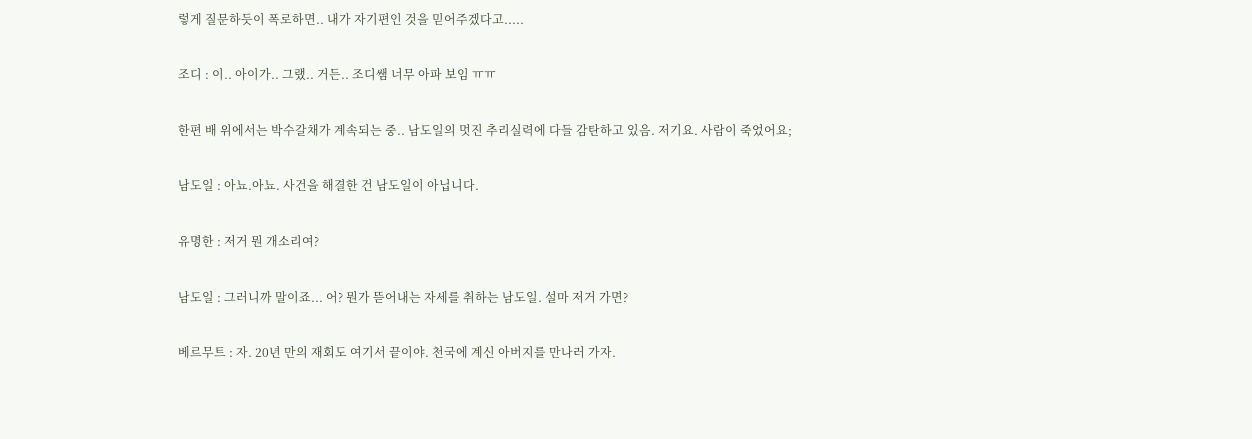렇게 질문하듯이 폭로하면.. 내가 자기편인 것을 믿어주겠다고.....

조디 : 이.. 아이가.. 그랬.. 거든.. 조디쌤 너무 아파 보임 ㅠㅠ

한편 배 위에서는 박수갈채가 계속되는 중.. 남도일의 멋진 추리실력에 다들 감탄하고 있음. 저기요. 사람이 죽었어요;

남도일 : 아뇨.아뇨. 사건을 해결한 건 남도일이 아닙니다.

유명한 : 저거 뭔 개소리여?

남도일 : 그러니까 말이죠... 어? 뭔가 뜯어내는 자세를 취하는 남도일. 설마 저거 가면?

베르무트 : 자. 20년 만의 재회도 여기서 끝이야. 천국에 계신 아버지를 만나러 가자.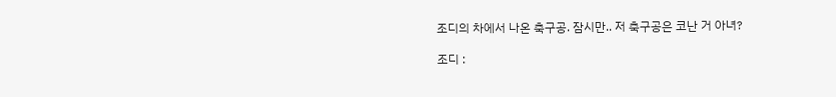조디의 차에서 나온 축구공. 잠시만.. 저 축구공은 코난 거 아녀?

조디 :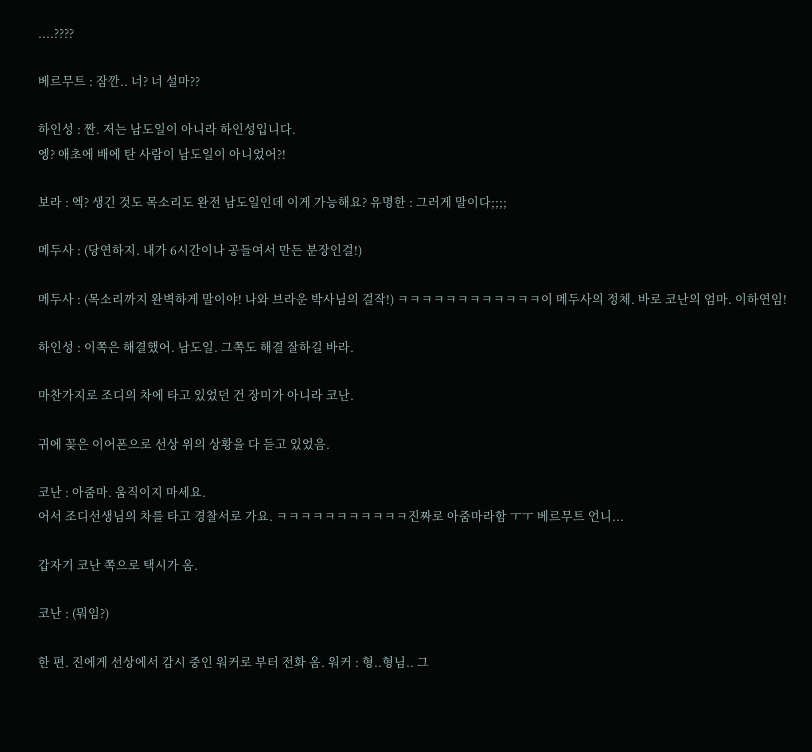....????

베르무트 : 잠깐.. 너? 너 설마??

하인성 : 짠. 저는 남도일이 아니라 하인성입니다.
엥? 애초에 배에 탄 사람이 남도일이 아니었어?!

보라 : 엑? 생긴 것도 목소리도 완전 남도일인데 이게 가능해요? 유명한 : 그러게 말이다;;;;

메두사 : (당연하지. 내가 6시간이나 공들여서 만든 분장인걸!)

메두사 : (목소리까지 완벽하게 말이야! 나와 브라운 박사님의 걸작!) ㅋㅋㅋㅋㅋㅋㅋㅋㅋㅋㅋㅋ이 메두사의 정체. 바로 코난의 엄마. 이하연임!

하인성 : 이쪽은 해결했어. 남도일. 그쪽도 해결 잘하길 바라.

마찬가지로 조디의 차에 타고 있었던 건 장미가 아니라 코난.

귀에 꽂은 이어폰으로 선상 위의 상황을 다 듣고 있었음.

코난 : 아줌마. 움직이지 마세요.
어서 조디선생님의 차를 타고 경찰서로 가요. ㅋㅋㅋㅋㅋㅋㅋㅋㅋㅋㅋ진짜로 아줌마라함 ㅜㅜ 베르무트 언니...

갑자기 코난 쪽으로 택시가 옴.

코난 : (뭐임?)

한 편. 진에게 선상에서 감시 중인 워커로 부터 전화 옴. 워커 : 형..형님.. 그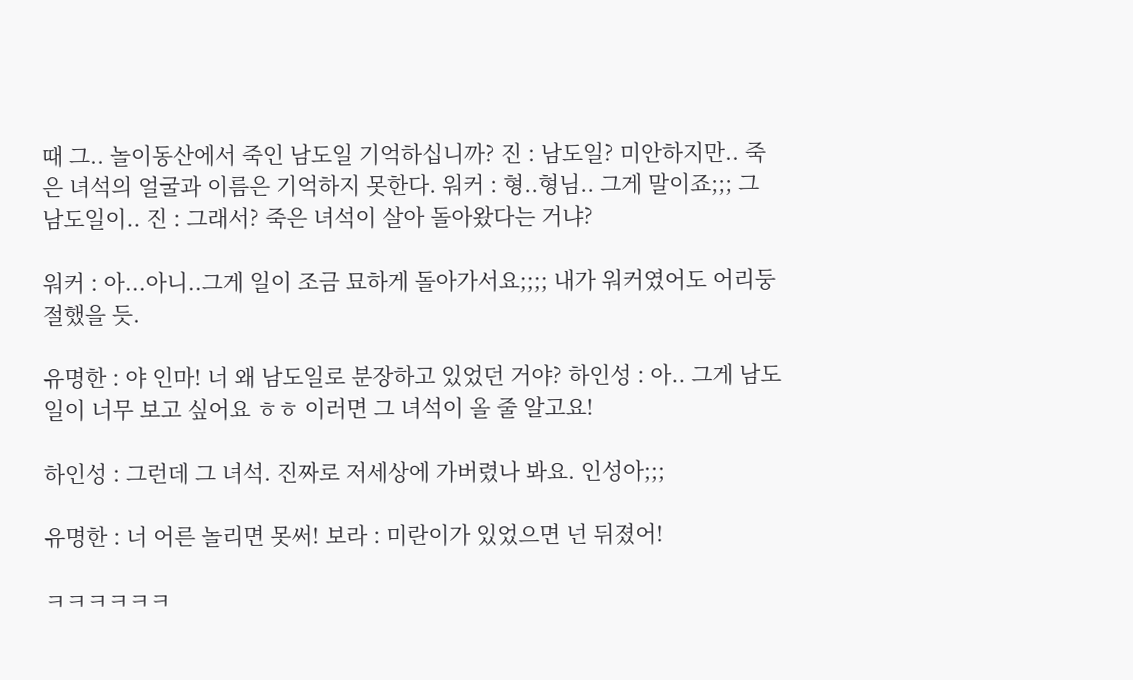때 그.. 놀이동산에서 죽인 남도일 기억하십니까? 진 : 남도일? 미안하지만.. 죽은 녀석의 얼굴과 이름은 기억하지 못한다. 워커 : 형..형님.. 그게 말이죠;;; 그 남도일이.. 진 : 그래서? 죽은 녀석이 살아 돌아왔다는 거냐?

워커 : 아...아니..그게 일이 조금 묘하게 돌아가서요;;;; 내가 워커였어도 어리둥절했을 듯.

유명한 : 야 인마! 너 왜 남도일로 분장하고 있었던 거야? 하인성 : 아.. 그게 남도일이 너무 보고 싶어요 ㅎㅎ 이러면 그 녀석이 올 줄 알고요!

하인성 : 그런데 그 녀석. 진짜로 저세상에 가버렸나 봐요. 인성아;;;

유명한 : 너 어른 놀리면 못써! 보라 : 미란이가 있었으면 넌 뒤졌어!

ㅋㅋㅋㅋㅋㅋ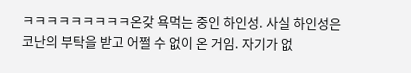ㅋㅋㅋㅋㅋㅋㅋㅋㅋ온갖 욕먹는 중인 하인성. 사실 하인성은 코난의 부탁을 받고 어쩔 수 없이 온 거임. 자기가 없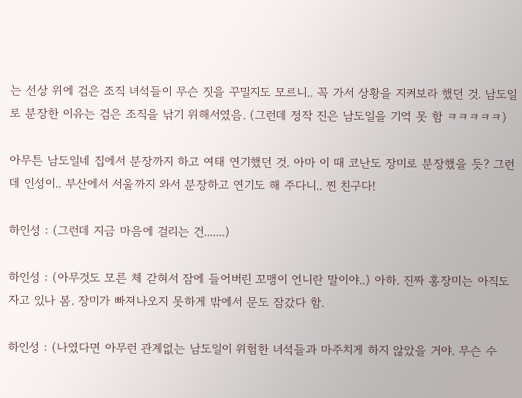는 선상 위에 검은 조직 녀석들이 무슨 짓을 꾸밀지도 모르니.. 꼭 가서 상황을 지켜보라 했던 것. 남도일로 분장한 이유는 검은 조직을 낚기 위해서였음. (그런데 정작 진은 남도일을 기억 못 함 ㅋㅋㅋㅋㅋ)

아무튼 남도일네 집에서 분장까지 하고 여태 연기했던 것. 아마 이 때 코난도 장미로 분장했을 듯? 그런데 인성이.. 부산에서 서울까지 와서 분장하고 연기도 해 주다니.. 찐 친구다!

하인성 : (그런데 지금 마음에 걸리는 건.......)

하인성 : (아무것도 모른 체 갇혀서 잠에 들어버린 꼬맹이 언니란 말이야..) 아하. 진짜 홍장미는 아직도 자고 있나 봄. 장미가 빠져나오지 못하게 밖에서 문도 잠갔다 함.

하인성 : (나였다면 아무런 관계없는 남도일이 위험한 녀석들과 마주치게 하지 않았을 거야. 무슨 수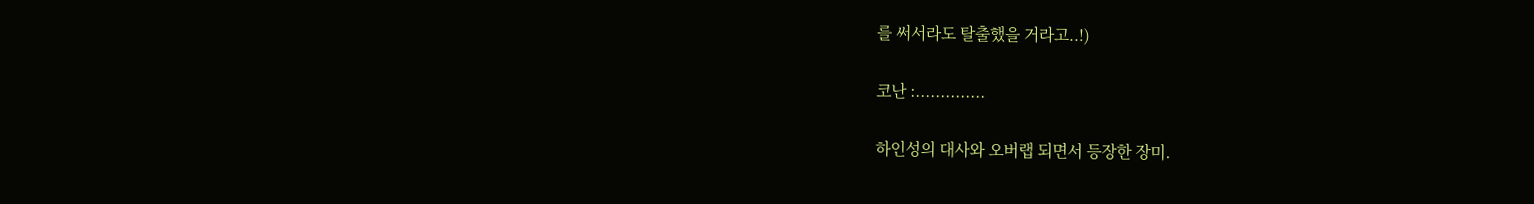를 써서라도 탈출했을 거라고..!)

코난 :..............

하인성의 대사와 오버랩 되면서 등장한 장미.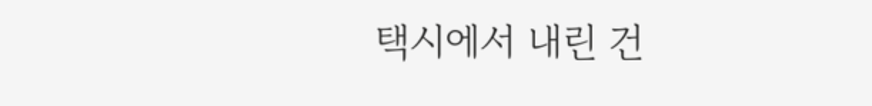택시에서 내린 건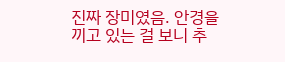진짜 장미였음. 안경을 끼고 있는 걸 보니 추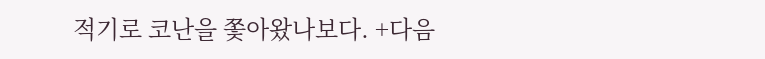적기로 코난을 쫓아왔나보다. +다음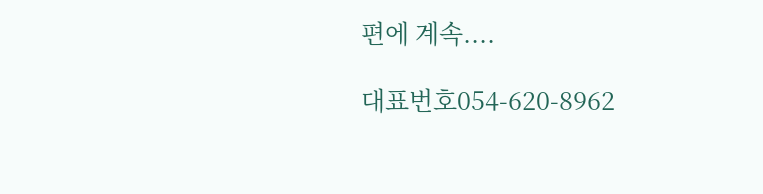편에 계속....

대표번호054-620-8962